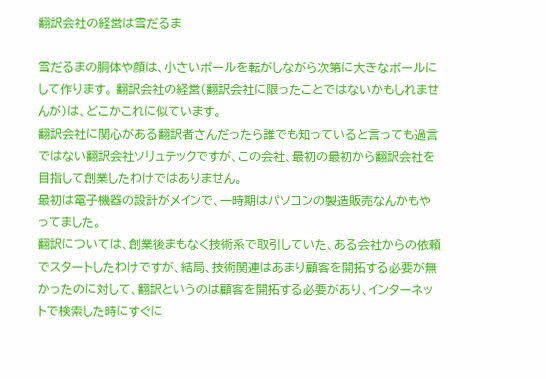翻訳会社の経営は雪だるま

雪だるまの胴体や顔は、小さいボールを転がしながら次第に大きなボールにして作ります。 翻訳会社の経営(翻訳会社に限ったことではないかもしれませんが)は、どこかこれに似ています。
翻訳会社に関心がある翻訳者さんだったら誰でも知っていると言っても過言ではない翻訳会社ソリュテックですが、この会社、最初の最初から翻訳会社を目指して創業したわけではありません。
最初は電子機器の設計がメインで、一時期はパソコンの製造販売なんかもやってました。
翻訳については、創業後まもなく技術系で取引していた、ある会社からの依頼でスタートしたわけですが、結局、技術関連はあまり顧客を開拓する必要が無かったのに対して、翻訳というのは顧客を開拓する必要があり、インターネットで検索した時にすぐに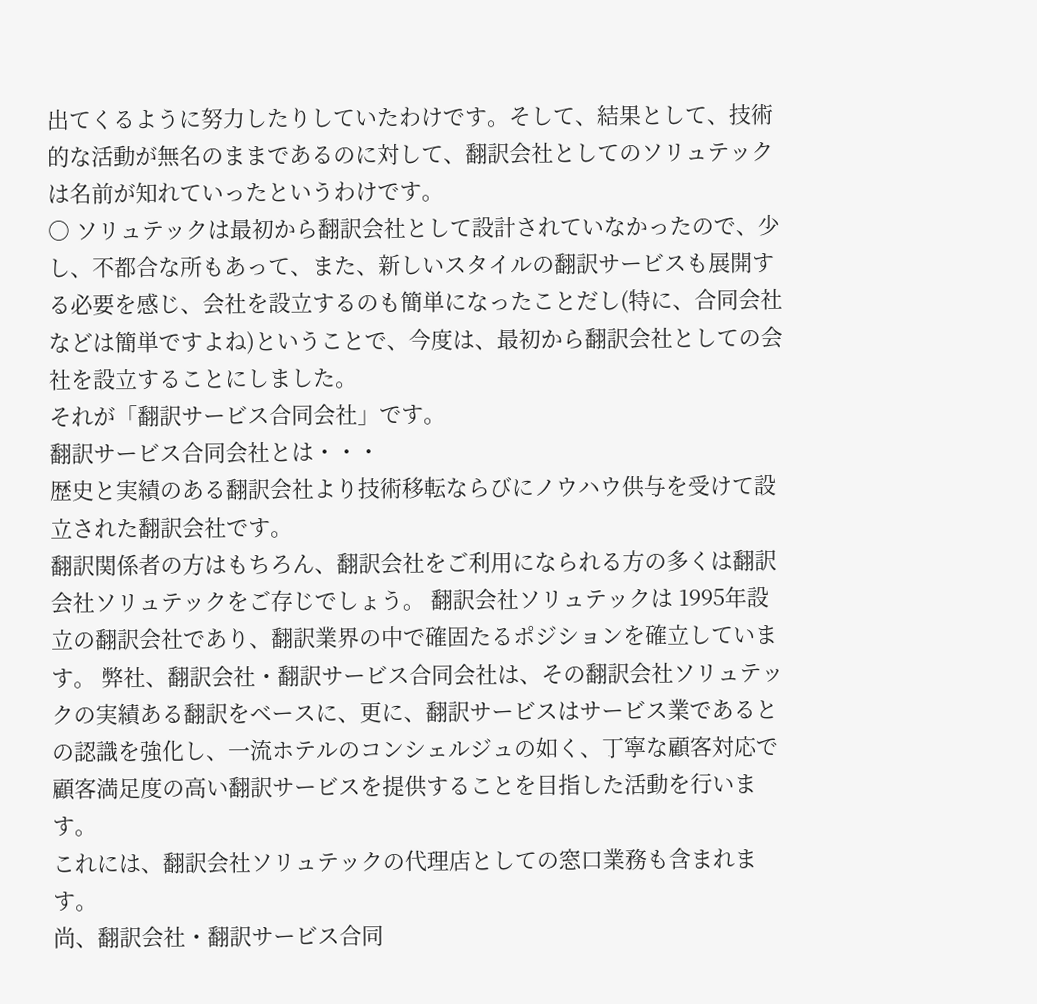出てくるように努力したりしていたわけです。そして、結果として、技術的な活動が無名のままであるのに対して、翻訳会社としてのソリュテックは名前が知れていったというわけです。
○ ソリュテックは最初から翻訳会社として設計されていなかったので、少し、不都合な所もあって、また、新しいスタイルの翻訳サービスも展開する必要を感じ、会社を設立するのも簡単になったことだし(特に、合同会社などは簡単ですよね)ということで、今度は、最初から翻訳会社としての会社を設立することにしました。
それが「翻訳サービス合同会社」です。
翻訳サービス合同会社とは・・・
歴史と実績のある翻訳会社より技術移転ならびにノウハウ供与を受けて設立された翻訳会社です。
翻訳関係者の方はもちろん、翻訳会社をご利用になられる方の多くは翻訳会社ソリュテックをご存じでしょう。 翻訳会社ソリュテックは 1995年設立の翻訳会社であり、翻訳業界の中で確固たるポジションを確立しています。 弊社、翻訳会社・翻訳サービス合同会社は、その翻訳会社ソリュテックの実績ある翻訳をベースに、更に、翻訳サービスはサービス業であるとの認識を強化し、一流ホテルのコンシェルジュの如く、丁寧な顧客対応で顧客満足度の高い翻訳サービスを提供することを目指した活動を行います。
これには、翻訳会社ソリュテックの代理店としての窓口業務も含まれます。
尚、翻訳会社・翻訳サービス合同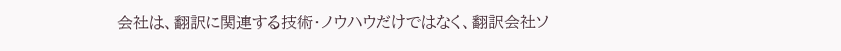会社は、翻訳に関連する技術・ノウハウだけではなく、翻訳会社ソ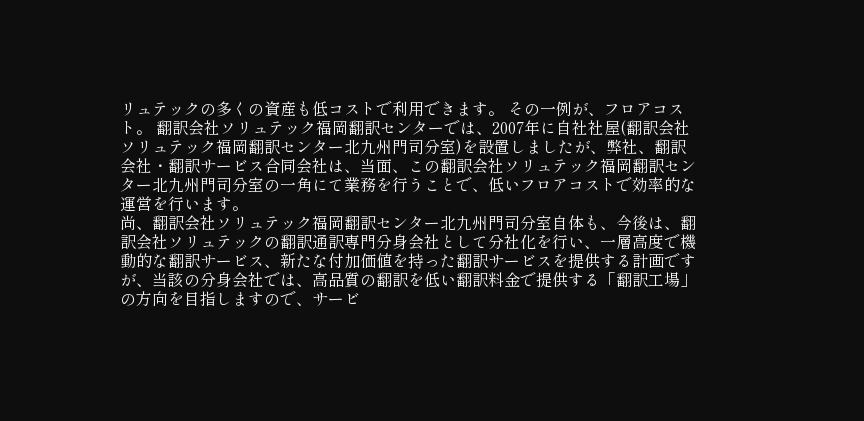リュテックの多くの資産も低コストで利用できます。 その一例が、フロアコスト。 翻訳会社ソリュテック福岡翻訳センターでは、2007年に自社社屋(翻訳会社ソリュテック福岡翻訳センター北九州門司分室)を設置しましたが、弊社、翻訳会社・翻訳サービス合同会社は、当面、この翻訳会社ソリュテック福岡翻訳センター北九州門司分室の一角にて業務を行うことで、低いフロアコストで効率的な運営を行います。
尚、翻訳会社ソリュテック福岡翻訳センター北九州門司分室自体も、今後は、翻訳会社ソリュテックの翻訳通訳専門分身会社として分社化を行い、一層高度で機動的な翻訳サービス、新たな付加価値を持った翻訳サービスを提供する計画ですが、当該の分身会社では、高品質の翻訳を低い翻訳料金で提供する「翻訳工場」の方向を目指しますので、サービ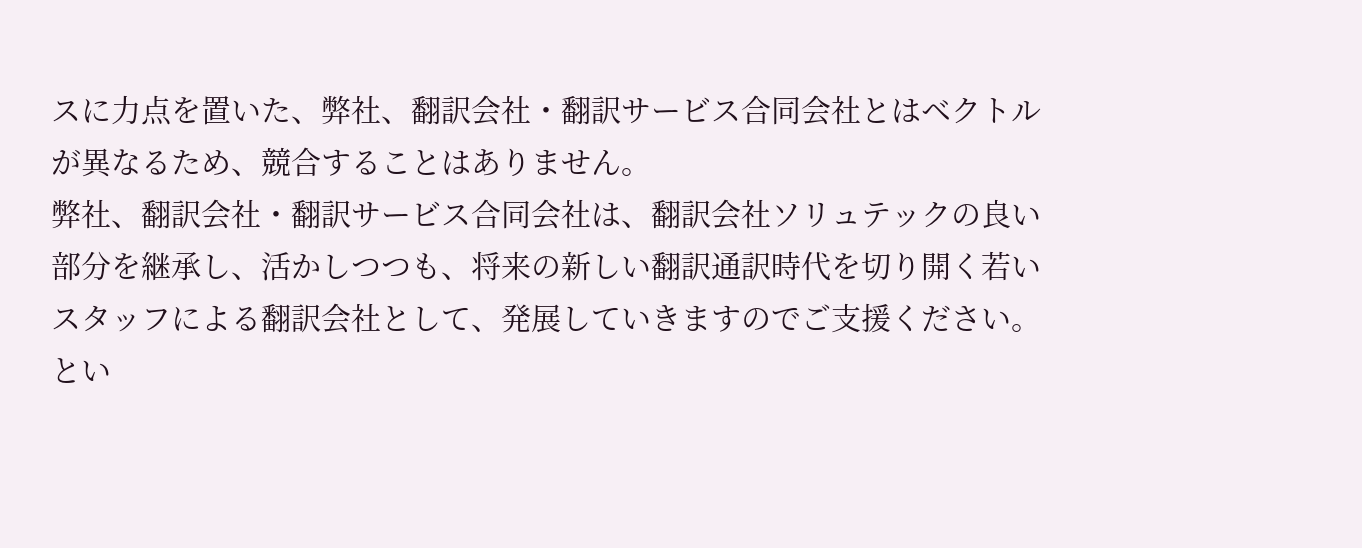スに力点を置いた、弊社、翻訳会社・翻訳サービス合同会社とはベクトルが異なるため、競合することはありません。
弊社、翻訳会社・翻訳サービス合同会社は、翻訳会社ソリュテックの良い部分を継承し、活かしつつも、将来の新しい翻訳通訳時代を切り開く若いスタッフによる翻訳会社として、発展していきますのでご支援ください。
とい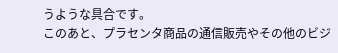うような具合です。
このあと、プラセンタ商品の通信販売やその他のビジ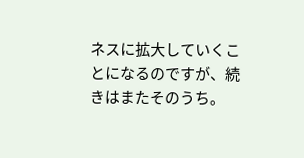ネスに拡大していくことになるのですが、続きはまたそのうち。